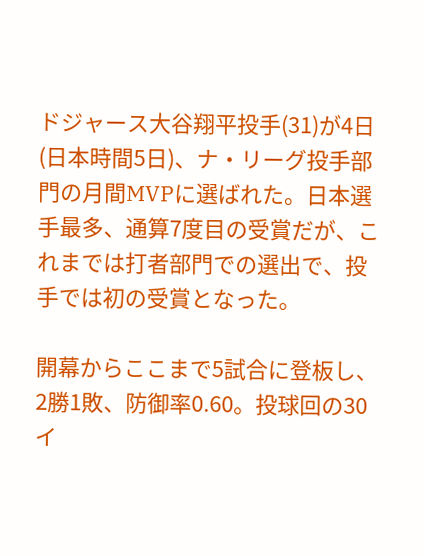ドジャース大谷翔平投手(31)が4日(日本時間5日)、ナ・リーグ投手部門の月間MVPに選ばれた。日本選手最多、通算7度目の受賞だが、これまでは打者部門での選出で、投手では初の受賞となった。

開幕からここまで5試合に登板し、2勝1敗、防御率0.60。投球回の30イ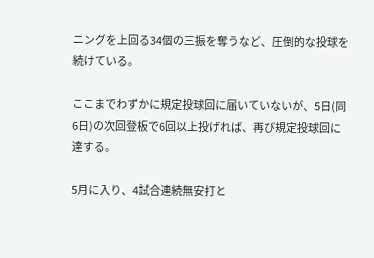ニングを上回る34個の三振を奪うなど、圧倒的な投球を続けている。

ここまでわずかに規定投球回に届いていないが、5日(同6日)の次回登板で6回以上投げれば、再び規定投球回に達する。

5月に入り、4試合連続無安打と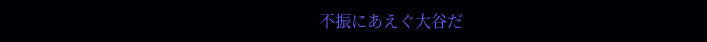不振にあえぐ大谷だ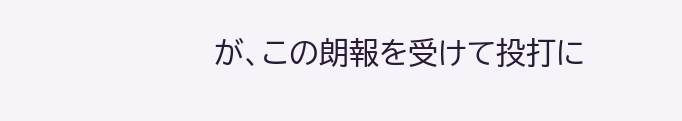が、この朗報を受けて投打に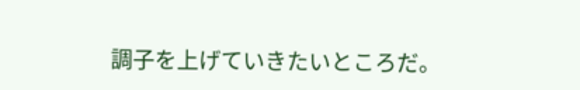調子を上げていきたいところだ。